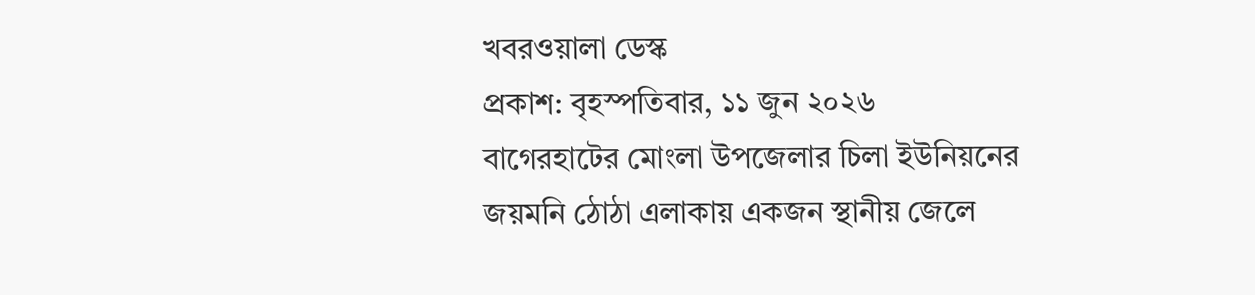খবরওয়ালা ডেস্ক
প্রকাশ: বৃহস্পতিবার, ১১ জুন ২০২৬
বাগেরহাটের মোংলা উপজেলার চিলা ইউনিয়নের জয়মনি ঠোঠা এলাকায় একজন স্থানীয় জেলে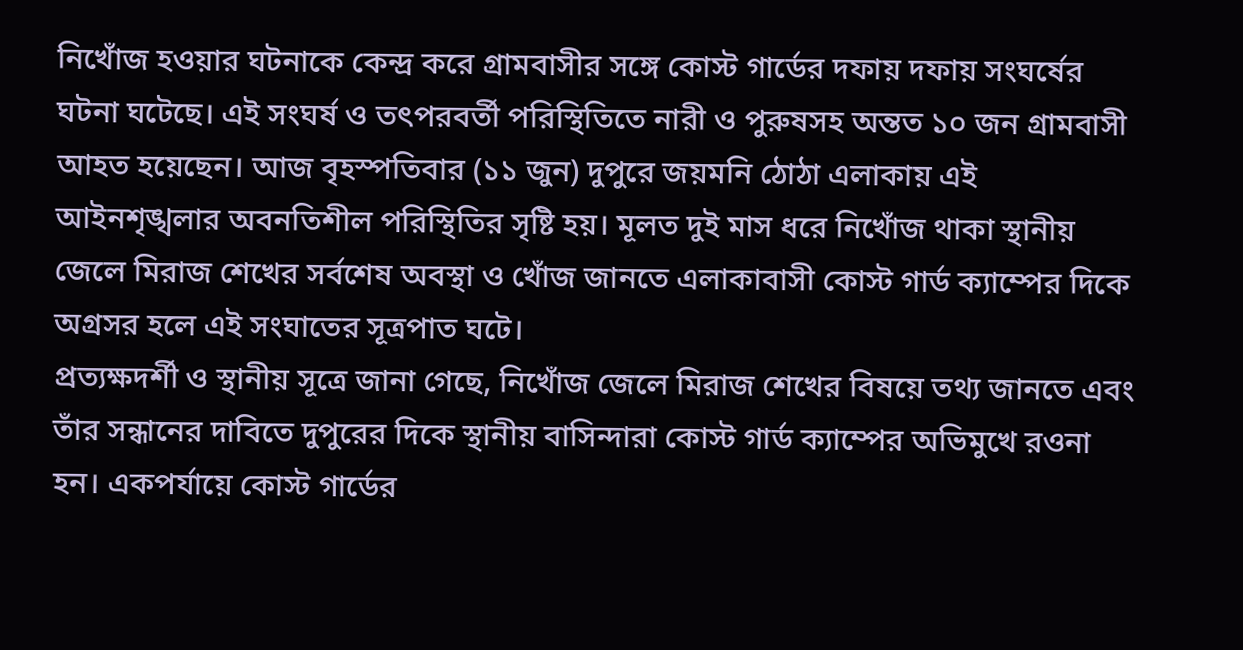নিখোঁজ হওয়ার ঘটনাকে কেন্দ্র করে গ্রামবাসীর সঙ্গে কোস্ট গার্ডের দফায় দফায় সংঘর্ষের ঘটনা ঘটেছে। এই সংঘর্ষ ও তৎপরবর্তী পরিস্থিতিতে নারী ও পুরুষসহ অন্তত ১০ জন গ্রামবাসী আহত হয়েছেন। আজ বৃহস্পতিবার (১১ জুন) দুপুরে জয়মনি ঠোঠা এলাকায় এই আইনশৃঙ্খলার অবনতিশীল পরিস্থিতির সৃষ্টি হয়। মূলত দুই মাস ধরে নিখোঁজ থাকা স্থানীয় জেলে মিরাজ শেখের সর্বশেষ অবস্থা ও খোঁজ জানতে এলাকাবাসী কোস্ট গার্ড ক্যাম্পের দিকে অগ্রসর হলে এই সংঘাতের সূত্রপাত ঘটে।
প্রত্যক্ষদর্শী ও স্থানীয় সূত্রে জানা গেছে, নিখোঁজ জেলে মিরাজ শেখের বিষয়ে তথ্য জানতে এবং তাঁর সন্ধানের দাবিতে দুপুরের দিকে স্থানীয় বাসিন্দারা কোস্ট গার্ড ক্যাম্পের অভিমুখে রওনা হন। একপর্যায়ে কোস্ট গার্ডের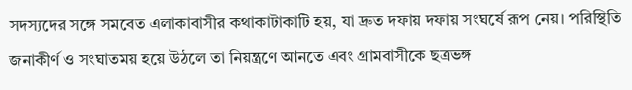সদস্যদের সঙ্গে সমবেত এলাকাবাসীর কথাকাটাকাটি হয়, যা দ্রুত দফায় দফায় সংঘর্ষে রূপ নেয়। পরিস্থিতি জনাকীর্ণ ও সংঘাতময় হয়ে উঠলে তা নিয়ন্ত্রণে আনতে এবং গ্রামবাসীকে ছত্রভঙ্গ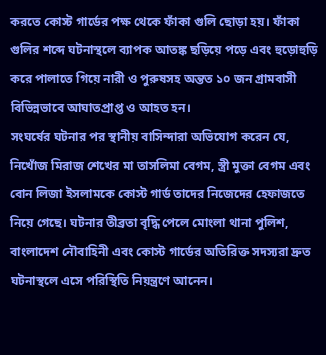করতে কোস্ট গার্ডের পক্ষ থেকে ফাঁকা গুলি ছোড়া হয়। ফাঁকা গুলির শব্দে ঘটনাস্থলে ব্যাপক আতঙ্ক ছড়িয়ে পড়ে এবং হুড়োহুড়ি করে পালাতে গিয়ে নারী ও পুরুষসহ অন্তত ১০ জন গ্রামবাসী বিভিন্নভাবে আঘাতপ্রাপ্ত ও আহত হন।
সংঘর্ষের ঘটনার পর স্থানীয় বাসিন্দারা অভিযোগ করেন যে, নিখোঁজ মিরাজ শেখের মা তাসলিমা বেগম, স্ত্রী মুক্তা বেগম এবং বোন লিজা ইসলামকে কোস্ট গার্ড তাদের নিজেদের হেফাজতে নিয়ে গেছে। ঘটনার তীব্রতা বৃদ্ধি পেলে মোংলা থানা পুলিশ, বাংলাদেশ নৌবাহিনী এবং কোস্ট গার্ডের অতিরিক্ত সদস্যরা দ্রুত ঘটনাস্থলে এসে পরিস্থিতি নিয়ন্ত্রণে আনেন।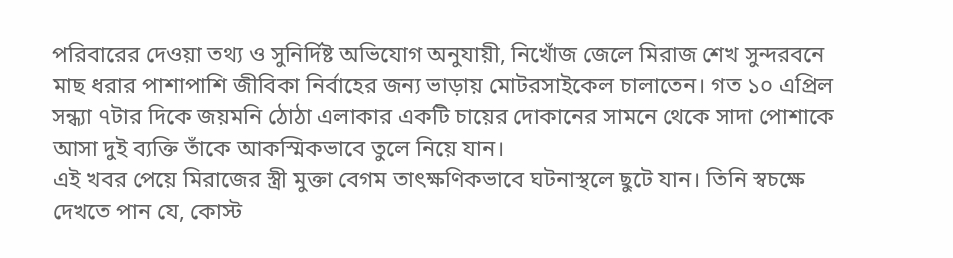পরিবারের দেওয়া তথ্য ও সুনির্দিষ্ট অভিযোগ অনুযায়ী, নিখোঁজ জেলে মিরাজ শেখ সুন্দরবনে মাছ ধরার পাশাপাশি জীবিকা নির্বাহের জন্য ভাড়ায় মোটরসাইকেল চালাতেন। গত ১০ এপ্রিল সন্ধ্যা ৭টার দিকে জয়মনি ঠোঠা এলাকার একটি চায়ের দোকানের সামনে থেকে সাদা পোশাকে আসা দুই ব্যক্তি তাঁকে আকস্মিকভাবে তুলে নিয়ে যান।
এই খবর পেয়ে মিরাজের স্ত্রী মুক্তা বেগম তাৎক্ষণিকভাবে ঘটনাস্থলে ছুটে যান। তিনি স্বচক্ষে দেখতে পান যে, কোস্ট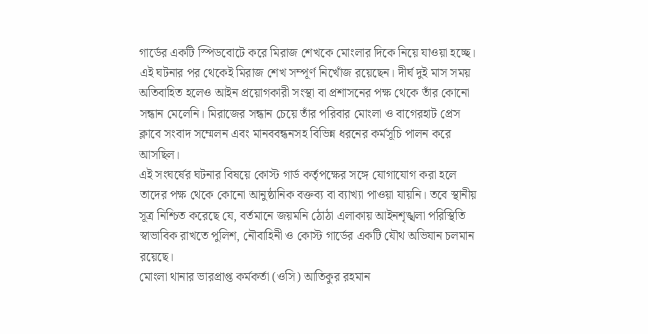গার্ডের একটি স্পিডবোটে করে মিরাজ শেখকে মোংলার দিকে নিয়ে যাওয়া হচ্ছে। এই ঘটনার পর থেকেই মিরাজ শেখ সম্পূর্ণ নিখোঁজ রয়েছেন। দীর্ঘ দুই মাস সময় অতিবাহিত হলেও আইন প্রয়োগকারী সংস্থা বা প্রশাসনের পক্ষ থেকে তাঁর কোনো সন্ধান মেলেনি। মিরাজের সন্ধান চেয়ে তাঁর পরিবার মোংলা ও বাগেরহাট প্রেস ক্লাবে সংবাদ সম্মেলন এবং মানববন্ধনসহ বিভিন্ন ধরনের কর্মসূচি পালন করে আসছিল।
এই সংঘর্ষের ঘটনার বিষয়ে কোস্ট গার্ড কর্তৃপক্ষের সঙ্গে যোগাযোগ করা হলে তাদের পক্ষ থেকে কোনো আনুষ্ঠানিক বক্তব্য বা ব্যাখ্যা পাওয়া যায়নি। তবে স্থানীয় সূত্র নিশ্চিত করেছে যে, বর্তমানে জয়মনি ঠোঠা এলাকায় আইনশৃঙ্খলা পরিস্থিতি স্বাভাবিক রাখতে পুলিশ, নৌবাহিনী ও কোস্ট গার্ডের একটি যৌথ অভিযান চলমান রয়েছে।
মোংলা থানার ভারপ্রাপ্ত কর্মকর্তা (ওসি) আতিকুর রহমান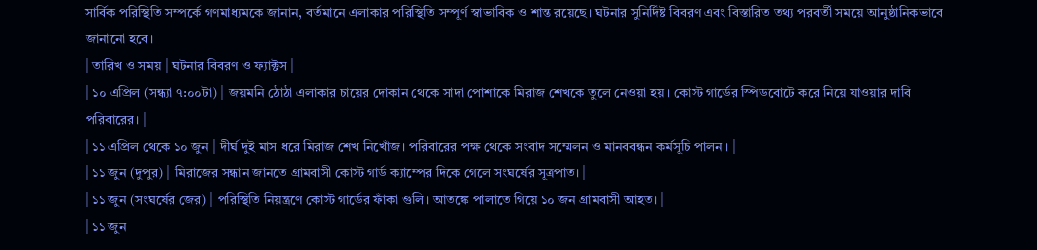সার্বিক পরিস্থিতি সম্পর্কে গণমাধ্যমকে জানান, বর্তমানে এলাকার পরিস্থিতি সম্পূর্ণ স্বাভাবিক ও শান্ত রয়েছে। ঘটনার সুনির্দিষ্ট বিবরণ এবং বিস্তারিত তথ্য পরবর্তী সময়ে আনুষ্ঠানিকভাবে জানানো হবে।
| তারিখ ও সময় | ঘটনার বিবরণ ও ফ্যাক্টস |
| ১০ এপ্রিল (সন্ধ্যা ৭:০০টা) | জয়মনি ঠোঠা এলাকার চায়ের দোকান থেকে সাদা পোশাকে মিরাজ শেখকে তুলে নেওয়া হয়। কোস্ট গার্ডের স্পিডবোটে করে নিয়ে যাওয়ার দাবি পরিবারের। |
| ১১ এপ্রিল থেকে ১০ জুন | দীর্ঘ দুই মাস ধরে মিরাজ শেখ নিখোঁজ। পরিবারের পক্ষ থেকে সংবাদ সম্মেলন ও মানববন্ধন কর্মসূচি পালন। |
| ১১ জুন (দুপুর) | মিরাজের সন্ধান জানতে গ্রামবাসী কোস্ট গার্ড ক্যাম্পের দিকে গেলে সংঘর্ষের সূত্রপাত। |
| ১১ জুন (সংঘর্ষের জের) | পরিস্থিতি নিয়ন্ত্রণে কোস্ট গার্ডের ফাঁকা গুলি। আতঙ্কে পালাতে গিয়ে ১০ জন গ্রামবাসী আহত। |
| ১১ জুন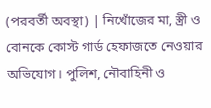(পরবর্তী অবস্থা) | নিখোঁজের মা, স্ত্রী ও বোনকে কোস্ট গার্ড হেফাজতে নেওয়ার অভিযোগ। পুলিশ, নৌবাহিনী ও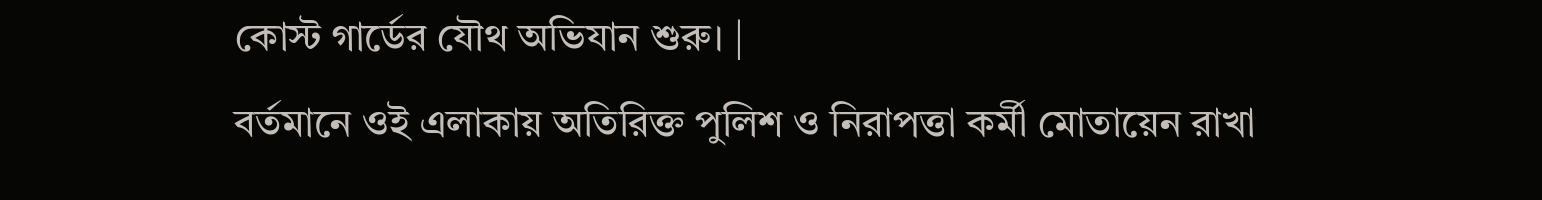কোস্ট গার্ডের যৌথ অভিযান শুরু। |
বর্তমানে ওই এলাকায় অতিরিক্ত পুলিশ ও নিরাপত্তা কর্মী মোতায়েন রাখা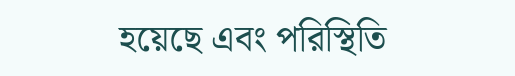হয়েছে এবং পরিস্থিতি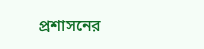প্রশাসনের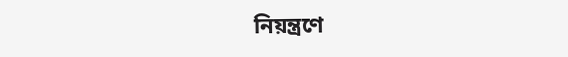নিয়ন্ত্রণে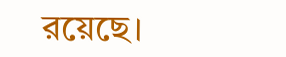রয়েছে।